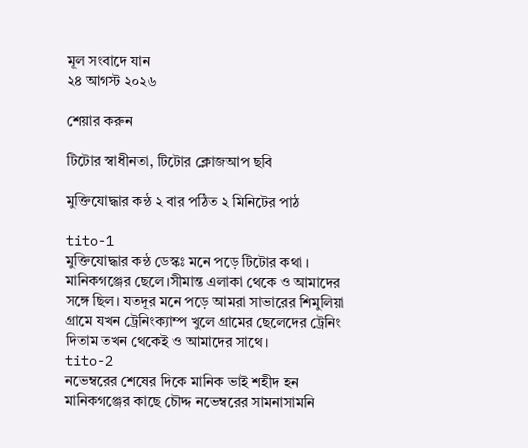মূল সংবাদে যান
২৪ আগস্ট ২০২৬

শেয়ার করুন

টিটোর স্বাধীনতা, টিটোর ক্লোজআপ ছবি

মুক্তিযোদ্ধার কন্ঠ ২ বার পঠিত ২ মিনিটের পাঠ

tito-1
মুক্তিযোদ্ধার কন্ঠ ডেস্কঃ মনে পড়ে টিটোর কথা । মানিকগঞ্জের ছেলে।সীমান্ত এলাকা থেকে ও আমাদের সঙ্গে ছিল। যতদূর মনে পড়ে আমরা সাভারের শিমুলিয়া গ্রামে যখন ট্রেনিংক্যাম্প খুলে গ্রামের ছেলেদের ট্রেনিং দিতাম তখন থেকেই ও আমাদের সাথে।
tito-2
নভেম্বরের শেষের দিকে মানিক ভাই শহীদ হন মানিকগঞ্জের কাছে চৌদ্দ নভেম্বরের সামনাসামনি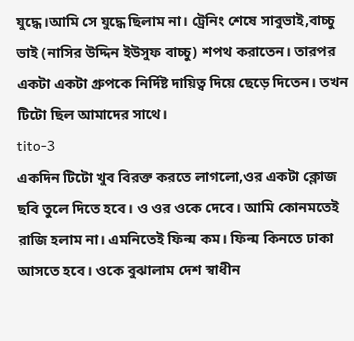যুদ্ধে।আমি সে যুদ্ধে ছিলাম না। ট্রেনিং শেষে সাবুভাই,বাচ্চু ভাই (নাসির উদ্দিন ইউসুফ বাচ্চু) শপথ করাতেন। তারপর একটা একটা গ্রুপকে নির্দিষ্ট দায়িত্ব দিয়ে ছেড়ে দিতেন। তখন টিটো ছিল আমাদের সাথে।
tito-3
একদিন টিটো খুব বিরক্ত করতে লাগলো,ওর একটা ক্লোজ ছবি তুলে দিতে হবে। ও ওর ওকে দেবে। আমি কোনমতেই রাজি হলাম না। এমনিতেই ফিল্ম কম। ফিল্ম কিনতে ঢাকা আসতে হবে। ওকে বুঝালাম দেশ স্বাধীন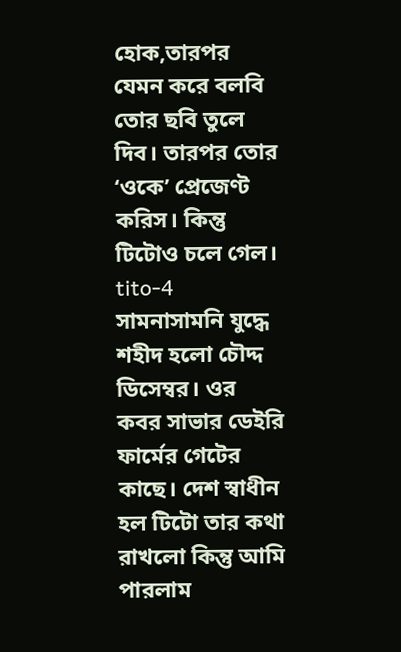হোক,তারপর যেমন করে বলবি তোর ছবি তুলে দিব। তারপর তোর ‘ওকে’ প্রেজেণ্ট করিস। কিন্তু টিটোও চলে গেল।
tito-4
সামনাসামনি যুদ্ধে শহীদ হলো চৌদ্দ ডিসেম্বর। ওর কবর সাভার ডেইরি ফার্মের গেটের কাছে। দেশ স্বাধীন হল টিটো তার কথা রাখলো কিন্তু আমি পারলাম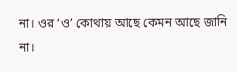না। ওর ‘ও’ কোথায় আছে কেমন আছে জানি না।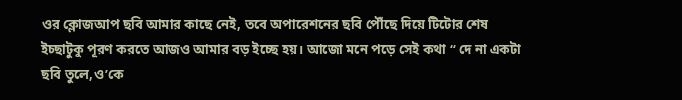ওর ক্লোজআপ ছবি আমার কাছে নেই, তবে অপারেশনের ছবি পৌঁছে দিয়ে টিটোর শেষ ইচ্ছাটুকু পূরণ করতে আজও আমার বড় ইচ্ছে হয়। আজো মনে পড়ে সেই কথা “ দে না একটা ছবি তুলে,ও’কে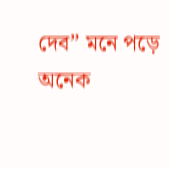দেব” মনে পড়ে অনেক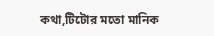কথা,টিটোর মতো মানিক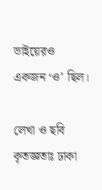ভাইয়েরও একজন ‘ও’ ছিল।

লেখা ও ছবি কৃতজ্ঞতাঃ ঢাকা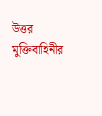উত্তর মুক্তিবাহিনীর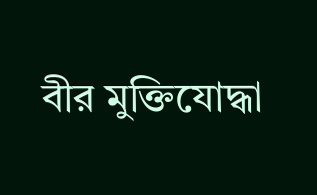বীর মুক্তিযোদ্ধা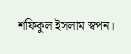শফিকুল ইসলাম স্বপন।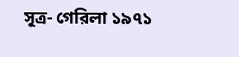সূত্র- গেরিলা ১৯৭১